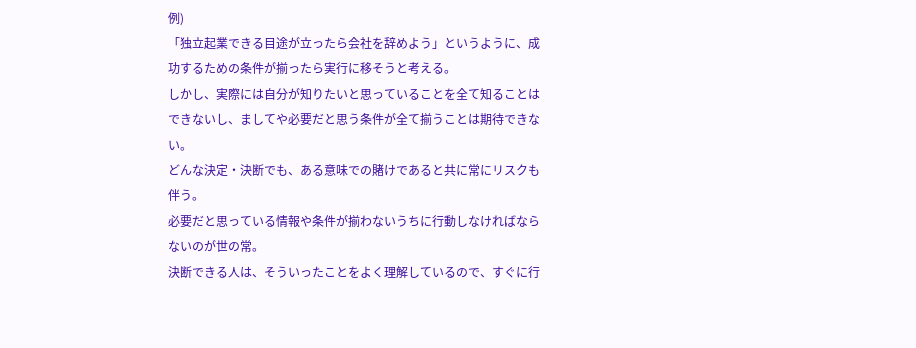例)
「独立起業できる目途が立ったら会社を辞めよう」というように、成功するための条件が揃ったら実行に移そうと考える。
しかし、実際には自分が知りたいと思っていることを全て知ることはできないし、ましてや必要だと思う条件が全て揃うことは期待できない。
どんな決定・決断でも、ある意味での賭けであると共に常にリスクも伴う。
必要だと思っている情報や条件が揃わないうちに行動しなければならないのが世の常。
決断できる人は、そういったことをよく理解しているので、すぐに行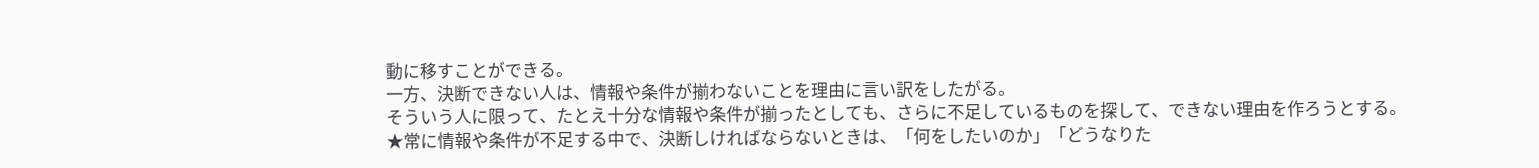動に移すことができる。
一方、決断できない人は、情報や条件が揃わないことを理由に言い訳をしたがる。
そういう人に限って、たとえ十分な情報や条件が揃ったとしても、さらに不足しているものを探して、できない理由を作ろうとする。
★常に情報や条件が不足する中で、決断しければならないときは、「何をしたいのか」「どうなりた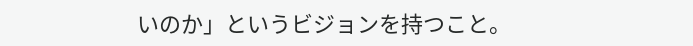いのか」というビジョンを持つこと。